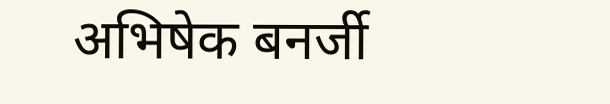अभिषेक बनर्जी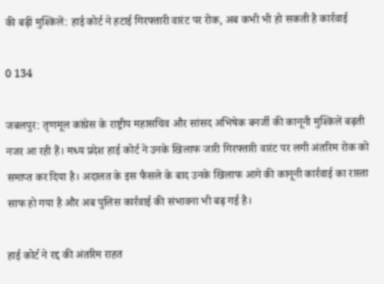की बढ़ीं मुश्किलें: हाई कोर्ट ने हटाई गिरफ्तारी वारंट पर रोक, अब कभी भी हो सकती है कार्रवाई

0 134

जबलपुर: तृणमूल कांग्रेस के राष्ट्रीय महासचिव और सांसद अभिषेक बनर्जी की कानूनी मुश्किलें बढ़ती नजर आ रही हैं। मध्य प्रदेश हाई कोर्ट ने उनके खिलाफ जारी गिरफ्तारी वारंट पर लगी अंतरिम रोक को समाप्त कर दिया है। अदालत के इस फैसले के बाद उनके खिलाफ आगे की कानूनी कार्रवाई का रास्ता साफ हो गया है और अब पुलिस कार्रवाई की संभावना भी बढ़ गई है।

हाई कोर्ट ने रद्द की अंतरिम राहत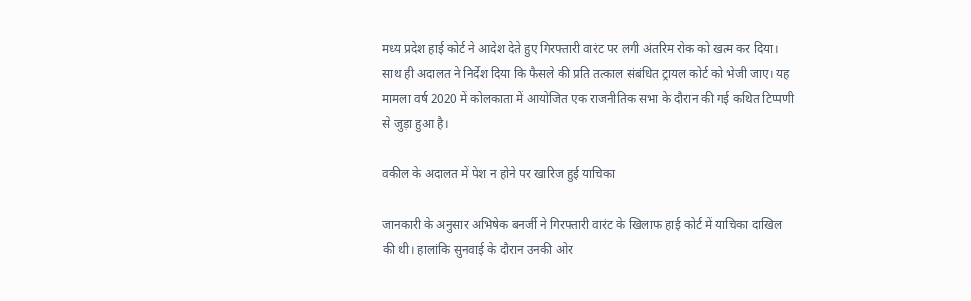मध्य प्रदेश हाई कोर्ट ने आदेश देते हुए गिरफ्तारी वारंट पर लगी अंतरिम रोक को खत्म कर दिया। साथ ही अदालत ने निर्देश दिया कि फैसले की प्रति तत्काल संबंधित ट्रायल कोर्ट को भेजी जाए। यह मामला वर्ष 2020 में कोलकाता में आयोजित एक राजनीतिक सभा के दौरान की गई कथित टिप्पणी से जुड़ा हुआ है।

वकील के अदालत में पेश न होने पर खारिज हुई याचिका

जानकारी के अनुसार अभिषेक बनर्जी ने गिरफ्तारी वारंट के खिलाफ हाई कोर्ट में याचिका दाखिल की थी। हालांकि सुनवाई के दौरान उनकी ओर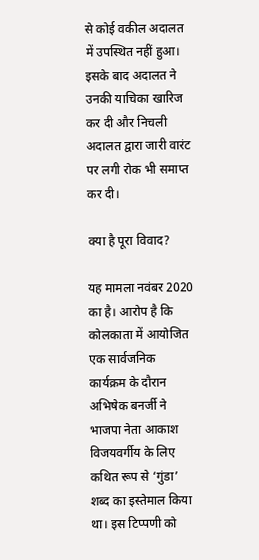से कोई वकील अदालत में उपस्थित नहीं हुआ। इसके बाद अदालत ने उनकी याचिका खारिज कर दी और निचली अदालत द्वारा जारी वारंट पर लगी रोक भी समाप्त कर दी।

क्या है पूरा विवाद?

यह मामला नवंबर 2020 का है। आरोप है कि कोलकाता में आयोजित एक सार्वजनिक कार्यक्रम के दौरान अभिषेक बनर्जी ने भाजपा नेता आकाश विजयवर्गीय के लिए कथित रूप से ‘गुंडा’ शब्द का इस्तेमाल किया था। इस टिप्पणी को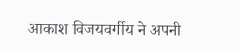आकाश विजयवर्गीय ने अपनी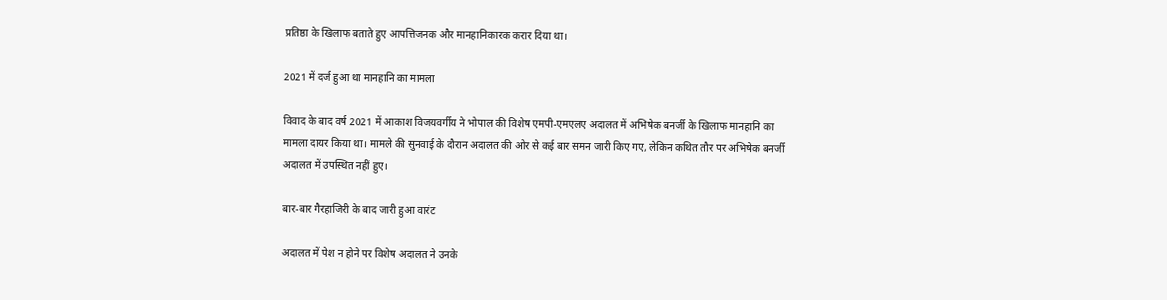प्रतिष्ठा के खिलाफ बताते हुए आपत्तिजनक और मानहानिकारक करार दिया था।

2021 में दर्ज हुआ था मानहानि का मामला

विवाद के बाद वर्ष 2021 में आकाश विजयवर्गीय ने भोपाल की विशेष एमपी-एमएलए अदालत में अभिषेक बनर्जी के खिलाफ मानहानि का मामला दायर किया था। मामले की सुनवाई के दौरान अदालत की ओर से कई बार समन जारी किए गए, लेकिन कथित तौर पर अभिषेक बनर्जी अदालत में उपस्थित नहीं हुए।

बार-बार गैरहाजिरी के बाद जारी हुआ वारंट

अदालत में पेश न होने पर विशेष अदालत ने उनके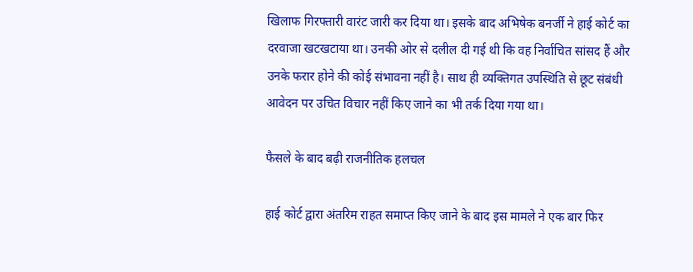खिलाफ गिरफ्तारी वारंट जारी कर दिया था। इसके बाद अभिषेक बनर्जी ने हाई कोर्ट का दरवाजा खटखटाया था। उनकी ओर से दलील दी गई थी कि वह निर्वाचित सांसद हैं और उनके फरार होने की कोई संभावना नहीं है। साथ ही व्यक्तिगत उपस्थिति से छूट संबंधी आवेदन पर उचित विचार नहीं किए जाने का भी तर्क दिया गया था।

फैसले के बाद बढ़ी राजनीतिक हलचल

हाई कोर्ट द्वारा अंतरिम राहत समाप्त किए जाने के बाद इस मामले ने एक बार फिर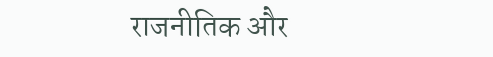राजनीतिक और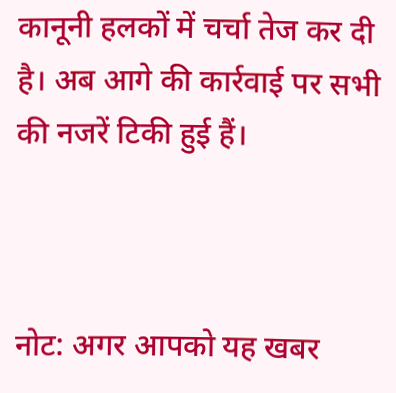कानूनी हलकों में चर्चा तेज कर दी है। अब आगे की कार्रवाई पर सभी की नजरें टिकी हुई हैं।



नोट: अगर आपको यह खबर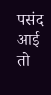पसंद आई तो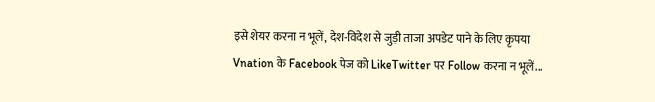इसे शेयर करना न भूलें, देश-विदेश से जुड़ी ताजा अपडेट पाने के लिए कृपया Vnation के Facebook पेज को LikeTwitter पर Follow करना न भूलें...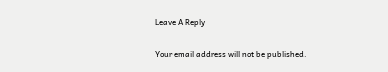Leave A Reply

Your email address will not be published.